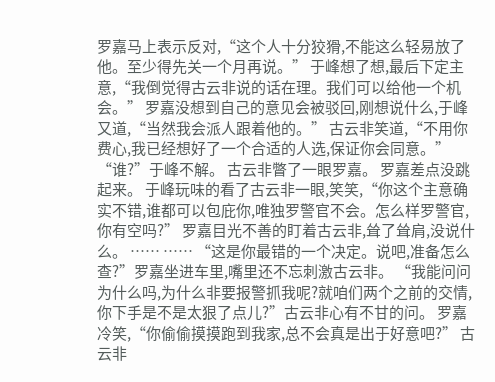罗嘉马上表示反对,“这个人十分狡猾,不能这么轻易放了他。至少得先关一个月再说。” 于峰想了想,最后下定主意,“我倒觉得古云非说的话在理。我们可以给他一个机会。” 罗嘉没想到自己的意见会被驳回,刚想说什么,于峰又道,“当然我会派人跟着他的。” 古云非笑道,“不用你费心,我已经想好了一个合适的人选,保证你会同意。” “谁?”于峰不解。 古云非瞥了一眼罗嘉。 罗嘉差点没跳起来。 于峰玩味的看了古云非一眼,笑笑,“你这个主意确实不错,谁都可以包庇你,唯独罗警官不会。怎么样罗警官,你有空吗?” 罗嘉目光不善的盯着古云非,耸了耸肩,没说什么。 …… …… “这是你最错的一个决定。说吧,准备怎么查?”罗嘉坐进车里,嘴里还不忘刺激古云非。 “我能问问为什么吗,为什么非要报警抓我呢?就咱们两个之前的交情,你下手是不是太狠了点儿?”古云非心有不甘的问。 罗嘉冷笑,“你偷偷摸摸跑到我家,总不会真是出于好意吧?” 古云非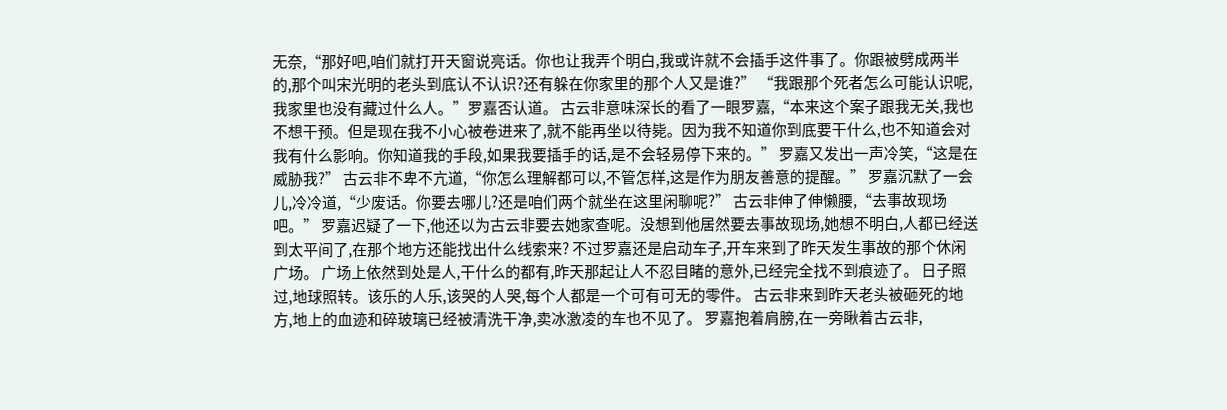无奈,“那好吧,咱们就打开天窗说亮话。你也让我弄个明白,我或许就不会插手这件事了。你跟被劈成两半的,那个叫宋光明的老头到底认不认识?还有躲在你家里的那个人又是谁?” “我跟那个死者怎么可能认识呢,我家里也没有藏过什么人。”罗嘉否认道。 古云非意味深长的看了一眼罗嘉,“本来这个案子跟我无关,我也不想干预。但是现在我不小心被卷进来了,就不能再坐以待毙。因为我不知道你到底要干什么,也不知道会对我有什么影响。你知道我的手段,如果我要插手的话,是不会轻易停下来的。” 罗嘉又发出一声冷笑,“这是在威胁我?” 古云非不卑不亢道,“你怎么理解都可以,不管怎样,这是作为朋友善意的提醒。” 罗嘉沉默了一会儿,冷冷道,“少废话。你要去哪儿?还是咱们两个就坐在这里闲聊呢?” 古云非伸了伸懒腰,“去事故现场吧。” 罗嘉迟疑了一下,他还以为古云非要去她家查呢。没想到他居然要去事故现场,她想不明白,人都已经送到太平间了,在那个地方还能找出什么线索来? 不过罗嘉还是启动车子,开车来到了昨天发生事故的那个休闲广场。 广场上依然到处是人,干什么的都有,昨天那起让人不忍目睹的意外,已经完全找不到痕迹了。 日子照过,地球照转。该乐的人乐,该哭的人哭,每个人都是一个可有可无的零件。 古云非来到昨天老头被砸死的地方,地上的血迹和碎玻璃已经被清洗干净,卖冰激凌的车也不见了。 罗嘉抱着肩膀,在一旁瞅着古云非,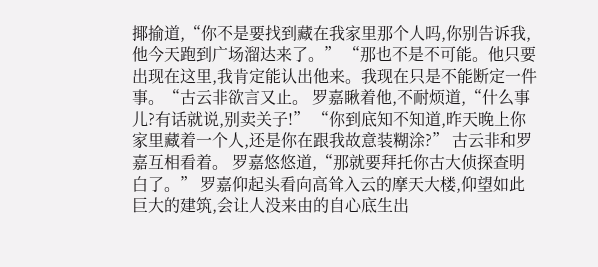揶揄道,“你不是要找到藏在我家里那个人吗,你别告诉我,他今天跑到广场溜达来了。” “那也不是不可能。他只要出现在这里,我肯定能认出他来。我现在只是不能断定一件事。“古云非欲言又止。 罗嘉瞅着他,不耐烦道,“什么事儿?有话就说,别卖关子!” “你到底知不知道,昨天晚上你家里藏着一个人,还是你在跟我故意装糊涂?” 古云非和罗嘉互相看着。 罗嘉悠悠道,“那就要拜托你古大侦探查明白了。” 罗嘉仰起头看向高耸入云的摩天大楼,仰望如此巨大的建筑,会让人没来由的自心底生出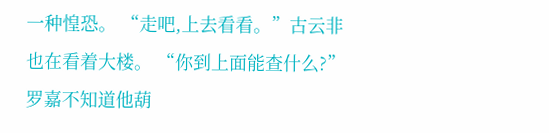一种惶恐。 “走吧,上去看看。”古云非也在看着大楼。 “你到上面能查什么?”罗嘉不知道他葫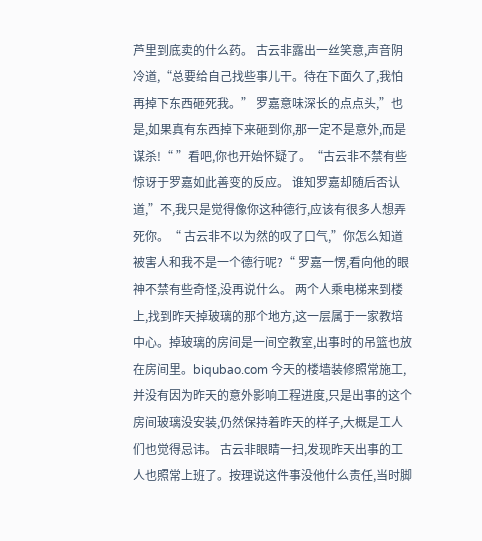芦里到底卖的什么药。 古云非露出一丝笑意,声音阴冷道,“总要给自己找些事儿干。待在下面久了,我怕再掉下东西砸死我。” 罗嘉意味深长的点点头,”也是,如果真有东西掉下来砸到你,那一定不是意外,而是谋杀!“ ”看吧,你也开始怀疑了。“古云非不禁有些惊讶于罗嘉如此善变的反应。 谁知罗嘉却随后否认道,”不,我只是觉得像你这种德行,应该有很多人想弄死你。“ 古云非不以为然的叹了口气,”你怎么知道被害人和我不是一个德行呢?“ 罗嘉一愣,看向他的眼神不禁有些奇怪,没再说什么。 两个人乘电梯来到楼上,找到昨天掉玻璃的那个地方,这一层属于一家教培中心。掉玻璃的房间是一间空教室,出事时的吊篮也放在房间里。biqubao.com 今天的楼墙装修照常施工,并没有因为昨天的意外影响工程进度,只是出事的这个房间玻璃没安装,仍然保持着昨天的样子,大概是工人们也觉得忌讳。 古云非眼睛一扫,发现昨天出事的工人也照常上班了。按理说这件事没他什么责任,当时脚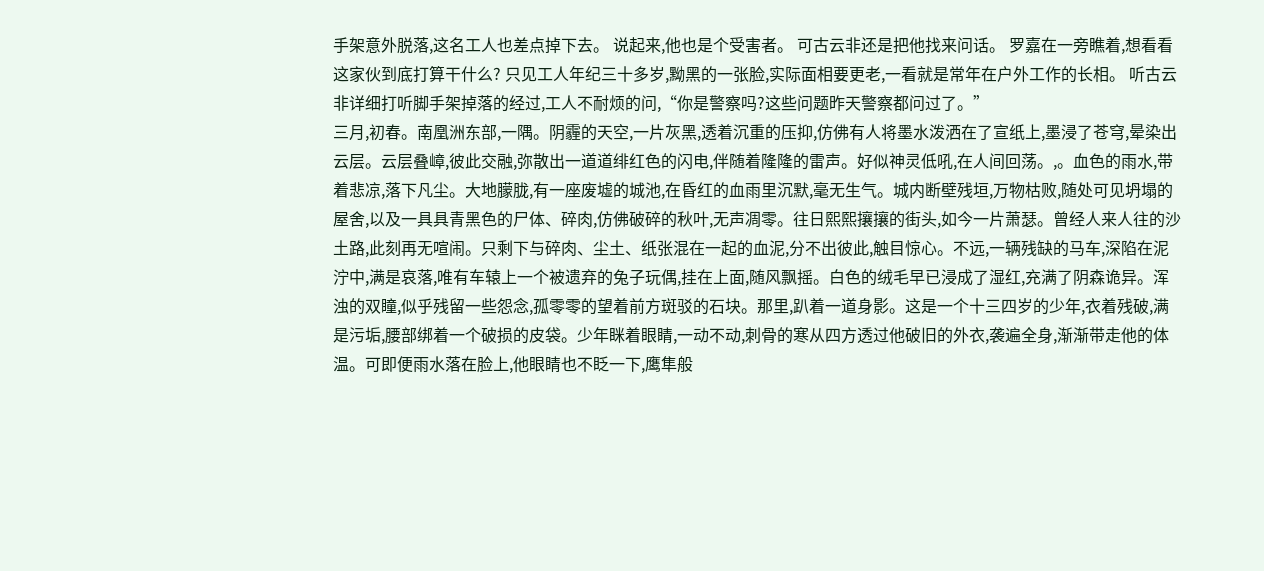手架意外脱落,这名工人也差点掉下去。 说起来,他也是个受害者。 可古云非还是把他找来问话。 罗嘉在一旁瞧着,想看看这家伙到底打算干什么? 只见工人年纪三十多岁,黝黑的一张脸,实际面相要更老,一看就是常年在户外工作的长相。 听古云非详细打听脚手架掉落的经过,工人不耐烦的问,“你是警察吗?这些问题昨天警察都问过了。”
三月,初春。南凰洲东部,一隅。阴霾的天空,一片灰黑,透着沉重的压抑,仿佛有人将墨水泼洒在了宣纸上,墨浸了苍穹,晕染出云层。云层叠嶂,彼此交融,弥散出一道道绯红色的闪电,伴随着隆隆的雷声。好似神灵低吼,在人间回荡。,。血色的雨水,带着悲凉,落下凡尘。大地朦胧,有一座废墟的城池,在昏红的血雨里沉默,毫无生气。城内断壁残垣,万物枯败,随处可见坍塌的屋舍,以及一具具青黑色的尸体、碎肉,仿佛破碎的秋叶,无声凋零。往日熙熙攘攘的街头,如今一片萧瑟。曾经人来人往的沙土路,此刻再无喧闹。只剩下与碎肉、尘土、纸张混在一起的血泥,分不出彼此,触目惊心。不远,一辆残缺的马车,深陷在泥泞中,满是哀落,唯有车辕上一个被遗弃的兔子玩偶,挂在上面,随风飘摇。白色的绒毛早已浸成了湿红,充满了阴森诡异。浑浊的双瞳,似乎残留一些怨念,孤零零的望着前方斑驳的石块。那里,趴着一道身影。这是一个十三四岁的少年,衣着残破,满是污垢,腰部绑着一个破损的皮袋。少年眯着眼睛,一动不动,刺骨的寒从四方透过他破旧的外衣,袭遍全身,渐渐带走他的体温。可即便雨水落在脸上,他眼睛也不眨一下,鹰隼般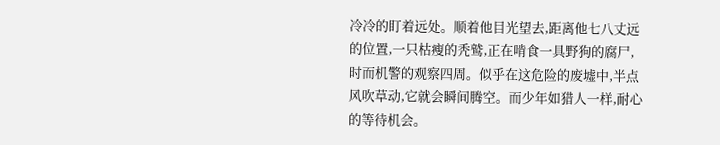冷冷的盯着远处。顺着他目光望去,距离他七八丈远的位置,一只枯瘦的秃鹫,正在啃食一具野狗的腐尸,时而机警的观察四周。似乎在这危险的废墟中,半点风吹草动,它就会瞬间腾空。而少年如猎人一样,耐心的等待机会。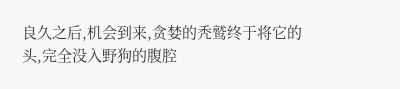良久之后,机会到来,贪婪的秃鹫终于将它的头,完全没入野狗的腹腔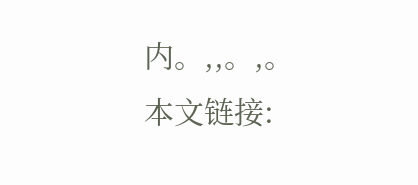内。,,。,。
本文链接: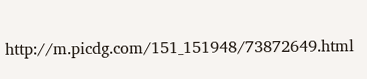http://m.picdg.com/151_151948/73872649.html